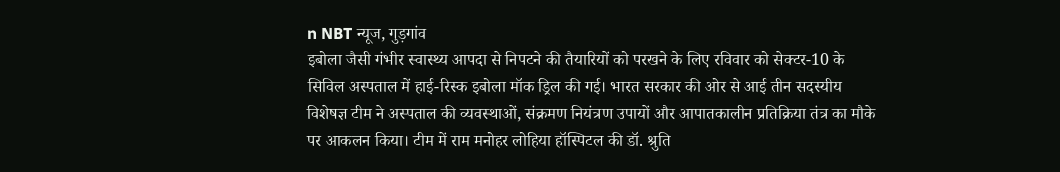n NBT न्यूज, गुड़गांव
इबोला जैसी गंभीर स्वास्थ्य आपदा से निपटने की तैयारियों को परखने के लिए रविवार को सेक्टर-10 के सिविल अस्पताल में हाई-रिस्क इबोला मॉक ड्रिल की गई। भारत सरकार की ओर से आई तीन सदस्यीय विशेषज्ञ टीम ने अस्पताल की व्यवस्थाओं, संक्रमण नियंत्रण उपायों और आपातकालीन प्रतिक्रिया तंत्र का मौके पर आकलन किया। टीम में राम मनोहर लोहिया हॉस्पिटल की डॉ. श्रुति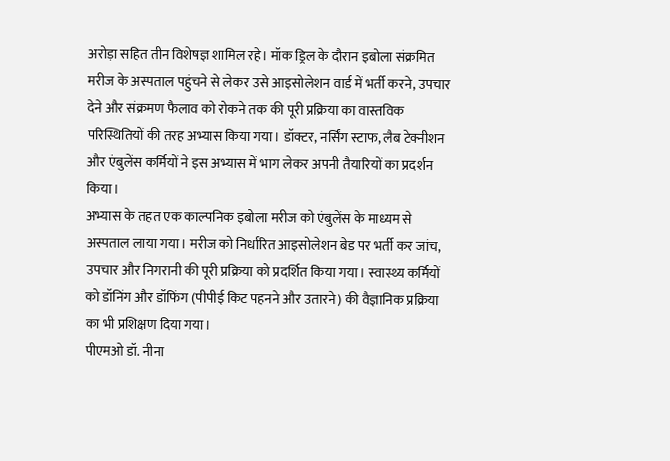अरोड़ा सहित तीन विशेषज्ञ शामिल रहे। मॉक ड्रिल के दौरान इबोला संक्रमित मरीज के अस्पताल पहुंचने से लेकर उसे आइसोलेशन वार्ड में भर्ती करने, उपचार देने और संक्रमण फैलाव को रोकने तक की पूरी प्रक्रिया का वास्तविक परिस्थितियों की तरह अभ्यास किया गया। डॉक्टर, नर्सिंग स्टाफ, लैब टेक्नीशन और एंबुलेंस कर्मियों ने इस अभ्यास में भाग लेकर अपनी तैयारियों का प्रदर्शन किया।
अभ्यास के तहत एक काल्पनिक इबोला मरीज को एंबुलेंस के माध्यम से अस्पताल लाया गया। मरीज को निर्धारित आइसोलेशन बेड पर भर्ती कर जांच, उपचार और निगरानी की पूरी प्रक्रिया को प्रदर्शित किया गया। स्वास्थ्य कर्मियों को डॉनिंग और डॉफिंग (पीपीई किट पहनने और उतारने) की वैज्ञानिक प्रक्रिया का भी प्रशिक्षण दिया गया।
पीएमओ डॉ. नीना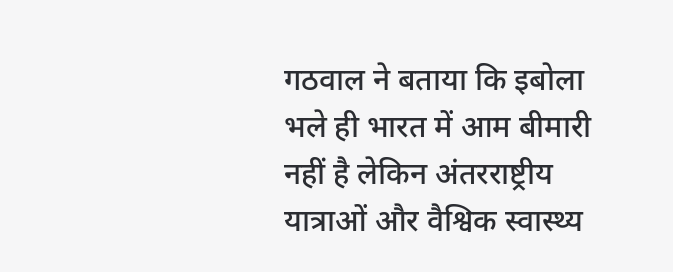गठवाल ने बताया कि इबोला भले ही भारत में आम बीमारी नहीं है लेकिन अंतरराष्ट्रीय यात्राओं और वैश्विक स्वास्थ्य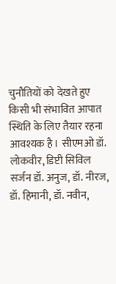चुनौतियों को देखते हुए किसी भी संभावित आपात स्थिति के लिए तैयार रहना आवश्यक है। सीएमओ डॉ. लोकवीर, डिप्टी सिविल सर्जन डॉ. अनुज, डॉ. नीरज, डॉ. हिमानी, डॉ. नवीन,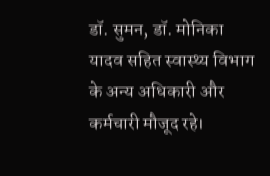डॉ. सुमन, डॉ. मोनिका यादव सहित स्वास्थ्य विभाग के अन्य अधिकारी और कर्मचारी मौजूद रहे।